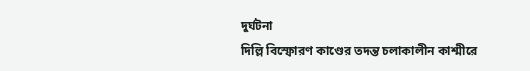দুর্ঘটনা
দিল্লি বিস্ফোরণ কাণ্ডের তদন্ত চলাকালীন কাশ্মীরে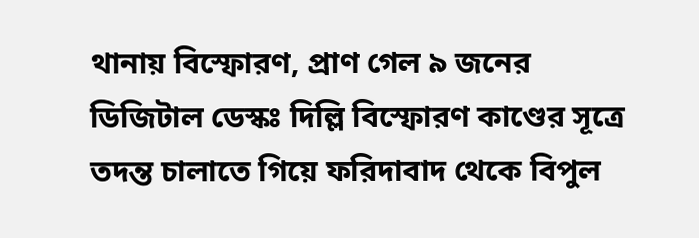থানায় বিস্ফোরণ, প্রাণ গেল ৯ জনের
ডিজিটাল ডেস্কঃ দিল্লি বিস্ফোরণ কাণ্ডের সূত্রে তদন্ত চালাতে গিয়ে ফরিদাবাদ থেকে বিপুল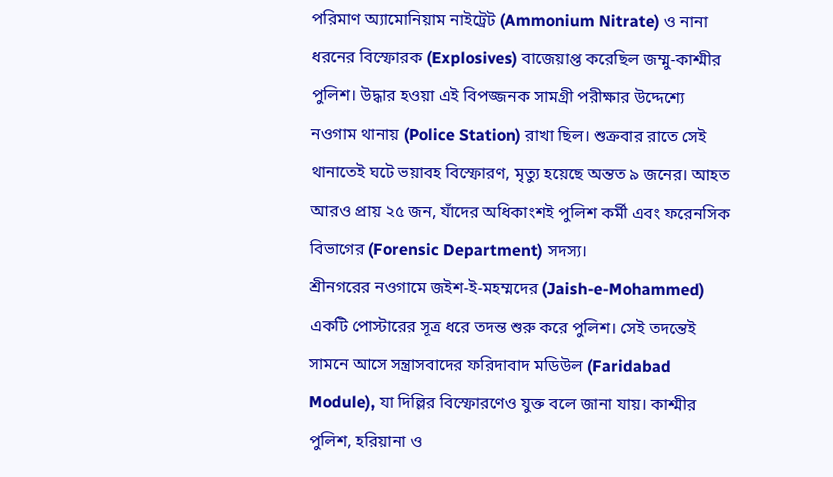পরিমাণ অ্যামোনিয়াম নাইট্রেট (Ammonium Nitrate) ও নানা ধরনের বিস্ফোরক (Explosives) বাজেয়াপ্ত করেছিল জম্মু-কাশ্মীর পুলিশ। উদ্ধার হওয়া এই বিপজ্জনক সামগ্রী পরীক্ষার উদ্দেশ্যে নওগাম থানায় (Police Station) রাখা ছিল। শুক্রবার রাতে সেই থানাতেই ঘটে ভয়াবহ বিস্ফোরণ, মৃত্যু হয়েছে অন্তত ৯ জনের। আহত আরও প্রায় ২৫ জন, যাঁদের অধিকাংশই পুলিশ কর্মী এবং ফরেনসিক বিভাগের (Forensic Department) সদস্য।
শ্রীনগরের নওগামে জইশ-ই-মহম্মদের (Jaish-e-Mohammed) একটি পোস্টারের সূত্র ধরে তদন্ত শুরু করে পুলিশ। সেই তদন্তেই সামনে আসে সন্ত্রাসবাদের ফরিদাবাদ মডিউল (Faridabad Module), যা দিল্লির বিস্ফোরণেও যুক্ত বলে জানা যায়। কাশ্মীর পুলিশ, হরিয়ানা ও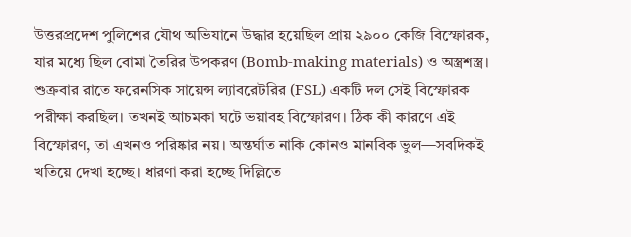উত্তরপ্রদেশ পুলিশের যৌথ অভিযানে উদ্ধার হয়েছিল প্রায় ২৯০০ কেজি বিস্ফোরক, যার মধ্যে ছিল বোমা তৈরির উপকরণ (Bomb-making materials) ও অস্ত্রশস্ত্র।
শুক্রবার রাতে ফরেনসিক সায়েন্স ল্যাবরেটরির (FSL) একটি দল সেই বিস্ফোরক পরীক্ষা করছিল। তখনই আচমকা ঘটে ভয়াবহ বিস্ফোরণ। ঠিক কী কারণে এই বিস্ফোরণ, তা এখনও পরিষ্কার নয়। অন্তর্ঘাত নাকি কোনও মানবিক ভুল—সবদিকই খতিয়ে দেখা হচ্ছে। ধারণা করা হচ্ছে দিল্লিতে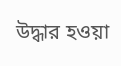উদ্ধার হওয়া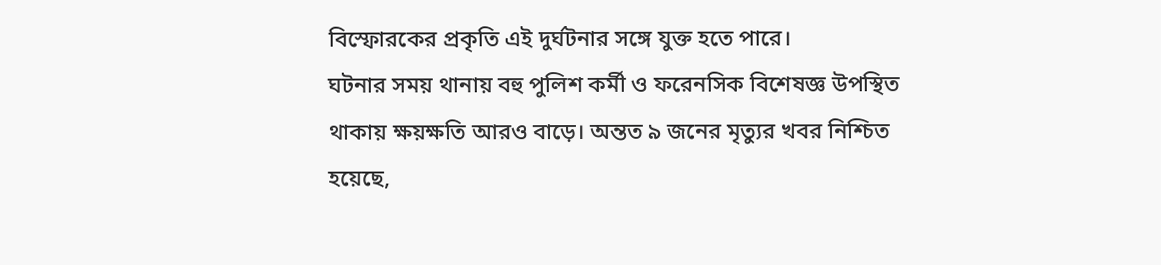বিস্ফোরকের প্রকৃতি এই দুর্ঘটনার সঙ্গে যুক্ত হতে পারে।
ঘটনার সময় থানায় বহু পুলিশ কর্মী ও ফরেনসিক বিশেষজ্ঞ উপস্থিত থাকায় ক্ষয়ক্ষতি আরও বাড়ে। অন্তত ৯ জনের মৃত্যুর খবর নিশ্চিত হয়েছে,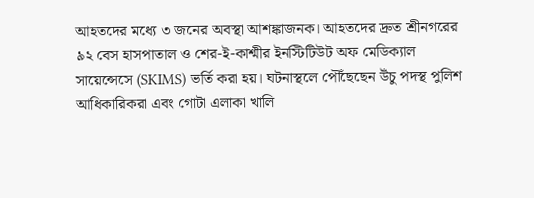আহতদের মধ্যে ৩ জনের অবস্থা আশঙ্কাজনক। আহতদের দ্রুত শ্রীনগরের ৯২ বেস হাসপাতাল ও শের-ই-কাশ্মীর ইনস্টিটিউট অফ মেডিক্যাল সায়েন্সেসে (SKIMS) ভর্তি করা হয়। ঘটনাস্থলে পৌঁছেছেন উঁচু পদস্থ পুলিশ আধিকারিকরা এবং গোটা এলাকা খালি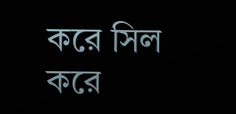করে সিল করে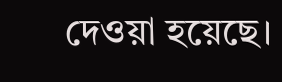দেওয়া হয়েছে।